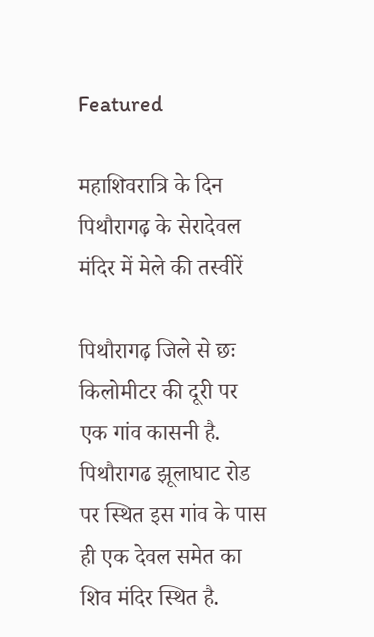Featured

महाशिवरात्रि के दिन पिथौरागढ़ के सेरादेवल मंदिर में मेले की तस्वीरें

पिथौरागढ़ जिले से छः किलोमीटर की दूरी पर एक गांव कासनी है. पिथौरागढ झूलाघाट रोड पर स्थित इस गांव के पास ही एक देवल समेत का शिव मंदिर स्थित है.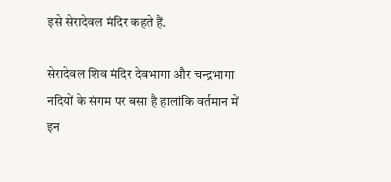इसे सेरादेवल मंदिर कहते हैं.

सेरादेवल शिव मंदिर देवभागा और चन्द्रभागा नदियों के संगम पर बसा है हालांकि वर्तमान में इन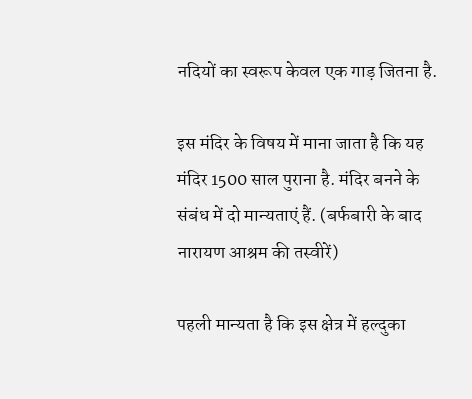नदियों का स्वरूप केवल एक गाड़ जितना है.

इस मंदिर के विषय में माना जाता है कि यह मंदिर 1500 साल पुराना है. मंदिर बनने के संबंध में दो मान्यताएं हैं. (बर्फबारी के बाद नारायण आश्रम की तस्वीरें)

पहली मान्यता है कि इस क्षेत्र में हल्दुका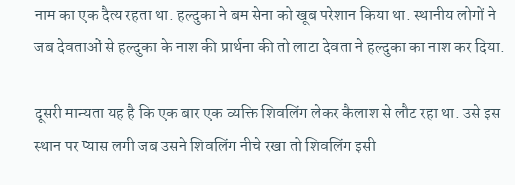नाम का एक दैत्य रहता था. हल्दुका ने बम सेना को खूब परेशान किया था. स्थानीय लोगों ने जब देवताओं से हल्दुका के नाश की प्रार्थना की तो लाटा देवता ने हल्दुका का नाश कर दिया.

दूसरी मान्यता यह है कि एक बार एक व्यक्ति शिवलिंग लेकर कैलाश से लौट रहा था. उसे इस स्थान पर प्यास लगी जब उसने शिवलिंग नीचे रखा तो शिवलिंग इसी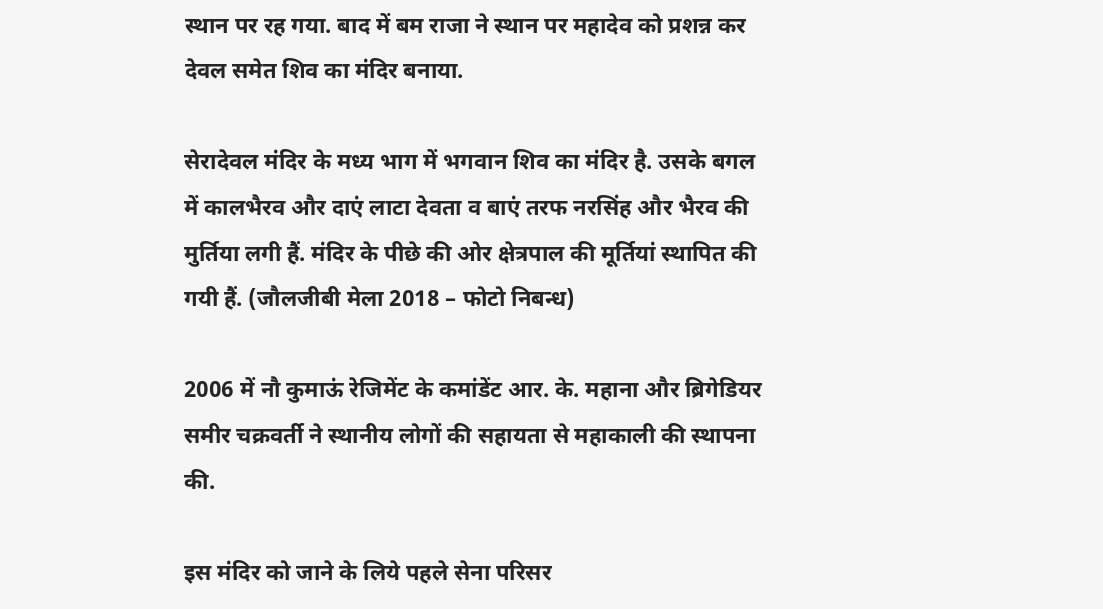स्थान पर रह गया. बाद में बम राजा ने स्थान पर महादेव को प्रशन्न कर देवल समेत शिव का मंदिर बनाया.

सेरादेवल मंदिर के मध्य भाग में भगवान शिव का मंदिर है. उसके बगल में कालभैरव और दाएं लाटा देवता व बाएं तरफ नरसिंह और भैरव की मुर्तिया लगी हैं. मंदिर के पीछे की ओर क्षेत्रपाल की मूर्तियां स्थापित की गयी हैं. (जौलजीबी मेला 2018 – फोटो निबन्ध)

2006 में नौ कुमाऊं रेजिमेंट के कमांडेंट आर. के. महाना और ब्रिगेडियर समीर चक्रवर्ती ने स्थानीय लोगों की सहायता से महाकाली की स्थापना की.

इस मंदिर को जाने के लिये पहले सेना परिसर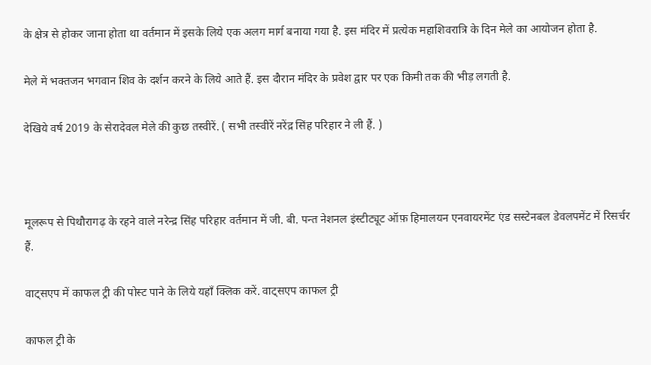के क्षेत्र से होकर जाना होता था वर्तमान में इसके लिये एक अलग मार्ग बनाया गया है. इस मंदिर में प्रत्येक महाशिवरात्रि के दिन मेले का आयोजन होता है.

मेले में भक्तजन भगवान शिव के दर्शन करने के लिये आते हैं. इस दौरान मंदिर के प्रवेश द्वार पर एक किमी तक की भीड़ लगती है.

देखिये वर्ष 2019 के सेरादेवल मेले की कुछ तस्वीरें. ( सभी तस्वीरें नरेंद्र सिंह परिहार ने ली हैं. )



मूलरूप से पिथौरागढ़ के रहने वाले नरेन्द्र सिंह परिहार वर्तमान में जी. बी. पन्त नेशनल इंस्टीट्यूट ऑफ़ हिमालयन एनवायरमेंट एंड सस्टेनबल डेवलपमेंट में रिसर्चर हैं.

वाट्सएप में काफल ट्री की पोस्ट पाने के लिये यहाँ क्लिक करें. वाट्सएप काफल ट्री

काफल ट्री के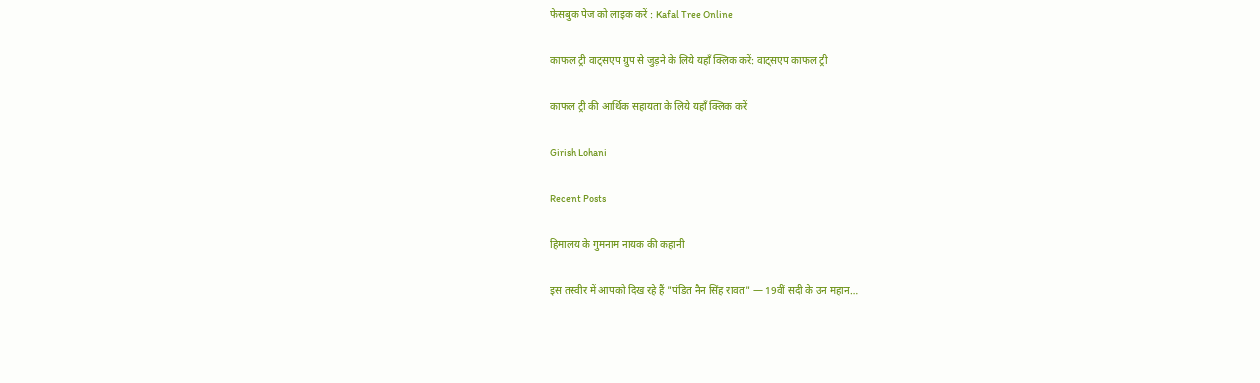फेसबुक पेज को लाइक करें : Kafal Tree Online

काफल ट्री वाट्सएप ग्रुप से जुड़ने के लिये यहाँ क्लिक करें: वाट्सएप काफल ट्री

काफल ट्री की आर्थिक सहायता के लिये यहाँ क्लिक करें

Girish Lohani

Recent Posts

हिमालय के गुमनाम नायक की कहानी

इस तस्वीर में आपको दिख रहे हैं "पंडित नैन सिंह रावत" — 19वीं सदी के उन महान…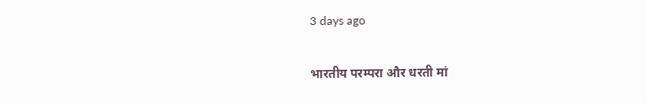3 days ago

भारतीय परम्परा और धरती मां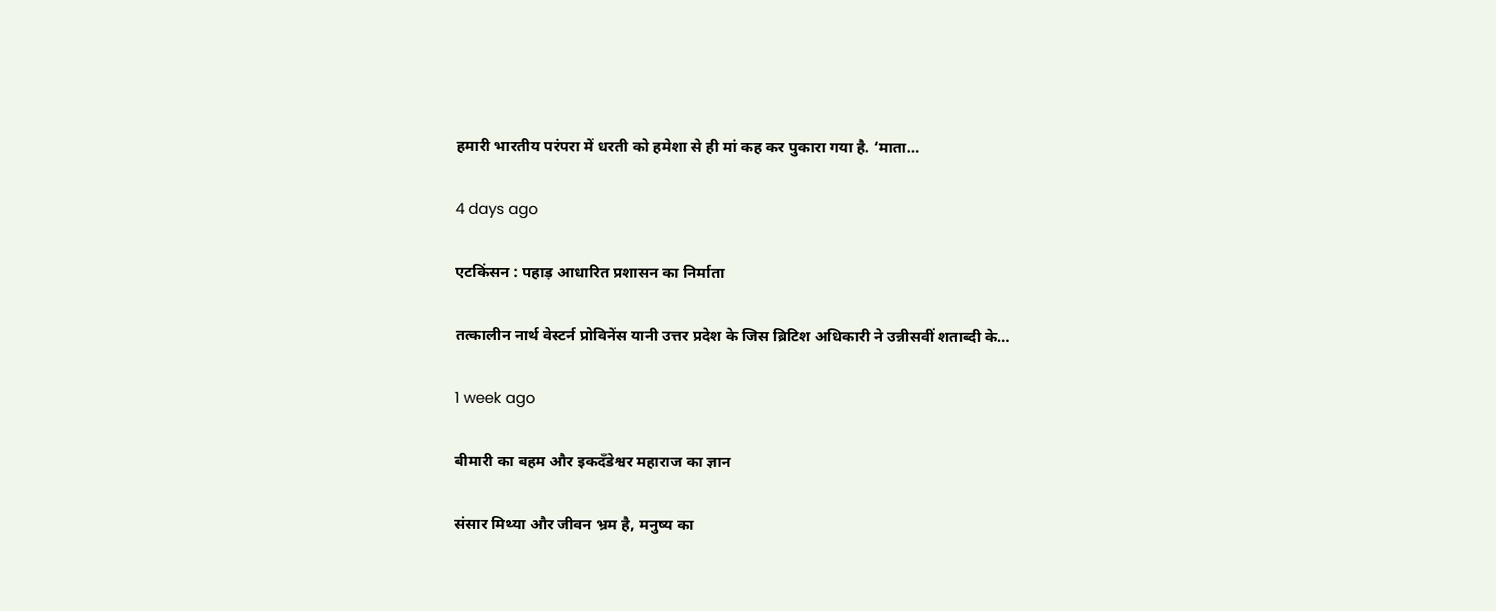हमारी भारतीय परंपरा में धरती को हमेशा से ही मां कह कर पुकारा गया है. ‘माता…

4 days ago

एटकिंसन : पहाड़ आधारित प्रशासन का निर्माता

तत्कालीन नार्थ वेस्टर्न प्रोविनेंस यानी उत्तर प्रदेश के जिस ब्रिटिश अधिकारी ने उन्नीसवीं शताब्दी के…

1 week ago

बीमारी का बहम और इकदँडेश्वर महाराज का ज्ञान

संसार मिथ्या और जीवन भ्रम है, मनुष्य का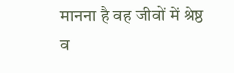मानना है वह जीवों में श्रेष्ठ व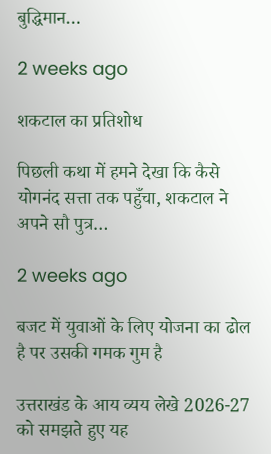बुद्धिमान…

2 weeks ago

शकटाल का प्रतिशोध

पिछली कथा में हमने देखा कि कैसे योगनंद सत्ता तक पहुँचा, शकटाल ने अपने सौ पुत्र…

2 weeks ago

बजट में युवाओं के लिए योजना का ढोल है पर उसकी गमक गुम है

उत्तराखंड के आय व्यय लेखे 2026-27 को समझते हुए यह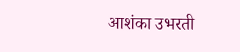आशंका उभरती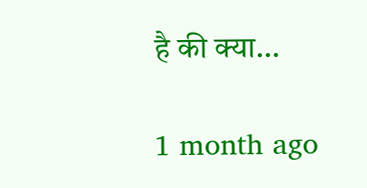है की क्या…

1 month ago